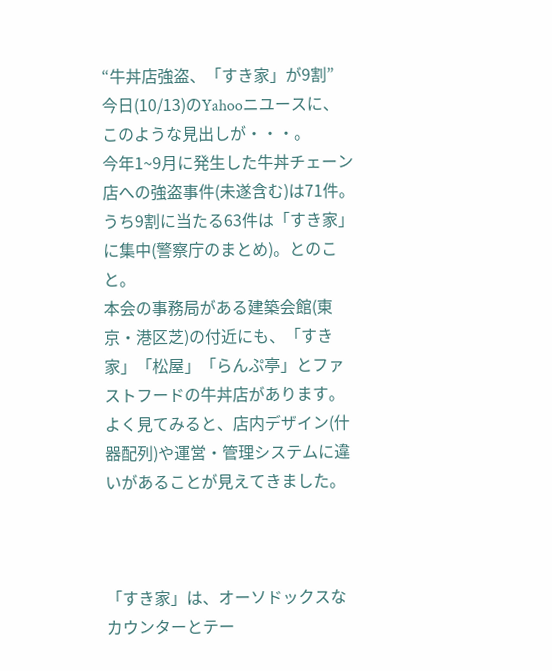“牛丼店強盗、「すき家」が9割” 今日(10/13)のYahooニユースに、このような見出しが・・・。
今年1~9月に発生した牛丼チェーン店への強盗事件(未遂含む)は71件。
うち9割に当たる63件は「すき家」に集中(警察庁のまとめ)。とのこと。
本会の事務局がある建築会館(東京・港区芝)の付近にも、「すき家」「松屋」「らんぷ亭」とファストフードの牛丼店があります。
よく見てみると、店内デザイン(什器配列)や運営・管理システムに違いがあることが見えてきました。



「すき家」は、オーソドックスなカウンターとテー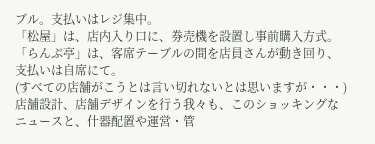ブル。支払いはレジ集中。
「松屋」は、店内入り口に、券売機を設置し事前購入方式。
「らんぷ亭」は、客席テーブルの間を店員さんが動き回り、支払いは自席にて。
(すべての店舗がこうとは言い切れないとは思いますが・・・)
店舗設計、店舗デザインを行う我々も、このショッキングなニュースと、什器配置や運営・管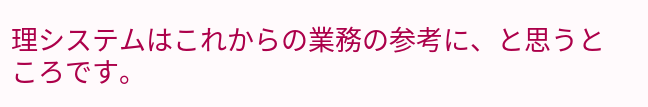理システムはこれからの業務の参考に、と思うところです。